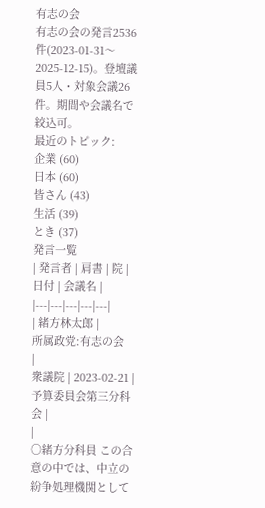有志の会
有志の会の発言2536件(2023-01-31〜2025-12-15)。登壇議員5人・対象会議26件。期間や会議名で絞込可。
最近のトピック:
企業 (60)
日本 (60)
皆さん (43)
生活 (39)
とき (37)
発言一覧
| 発言者 | 肩書 | 院 | 日付 | 会議名 |
|---|---|---|---|---|
| 緒方林太郎 |
所属政党:有志の会
|
衆議院 | 2023-02-21 | 予算委員会第三分科会 |
|
○緒方分科員 この合意の中では、中立の紛争処理機関として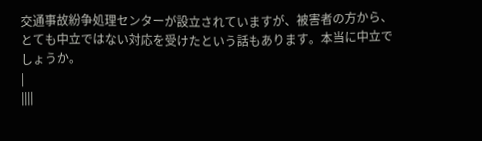交通事故紛争処理センターが設立されていますが、被害者の方から、とても中立ではない対応を受けたという話もあります。本当に中立でしょうか。
|
||||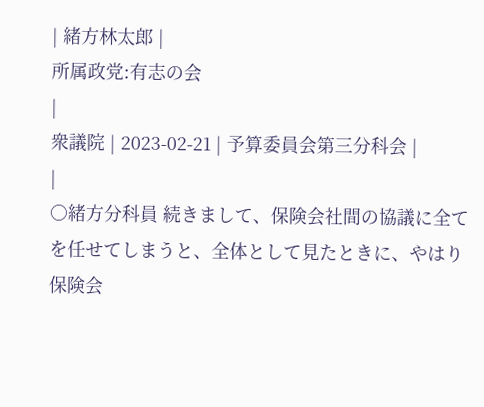| 緒方林太郎 |
所属政党:有志の会
|
衆議院 | 2023-02-21 | 予算委員会第三分科会 |
|
○緒方分科員 続きまして、保険会社間の協議に全てを任せてしまうと、全体として見たときに、やはり保険会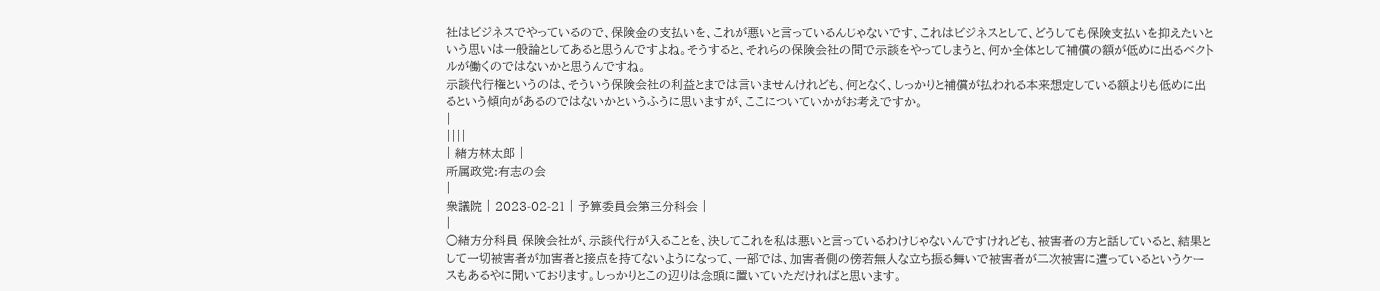社はビジネスでやっているので、保険金の支払いを、これが悪いと言っているんじゃないです、これはビジネスとして、どうしても保険支払いを抑えたいという思いは一般論としてあると思うんですよね。そうすると、それらの保険会社の間で示談をやってしまうと、何か全体として補償の額が低めに出るベクトルが働くのではないかと思うんですね。
示談代行権というのは、そういう保険会社の利益とまでは言いませんけれども、何となく、しっかりと補償が払われる本来想定している額よりも低めに出るという傾向があるのではないかというふうに思いますが、ここについていかがお考えですか。
|
||||
| 緒方林太郎 |
所属政党:有志の会
|
衆議院 | 2023-02-21 | 予算委員会第三分科会 |
|
○緒方分科員 保険会社が、示談代行が入ることを、決してこれを私は悪いと言っているわけじゃないんですけれども、被害者の方と話していると、結果として一切被害者が加害者と接点を持てないようになって、一部では、加害者側の傍若無人な立ち振る舞いで被害者が二次被害に遭っているというケースもあるやに聞いております。しっかりとこの辺りは念頭に置いていただければと思います。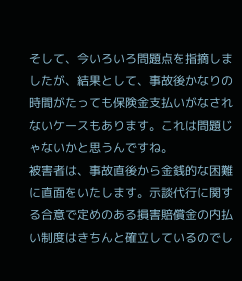そして、今いろいろ問題点を指摘しましたが、結果として、事故後かなりの時間がたっても保険金支払いがなされないケースもあります。これは問題じゃないかと思うんですね。
被害者は、事故直後から金銭的な困難に直面をいたします。示談代行に関する合意で定めのある損害賠償金の内払い制度はきちんと確立しているのでし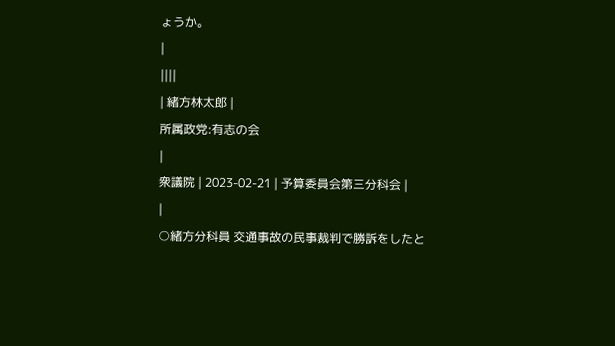ょうか。
|
||||
| 緒方林太郎 |
所属政党:有志の会
|
衆議院 | 2023-02-21 | 予算委員会第三分科会 |
|
○緒方分科員 交通事故の民事裁判で勝訴をしたと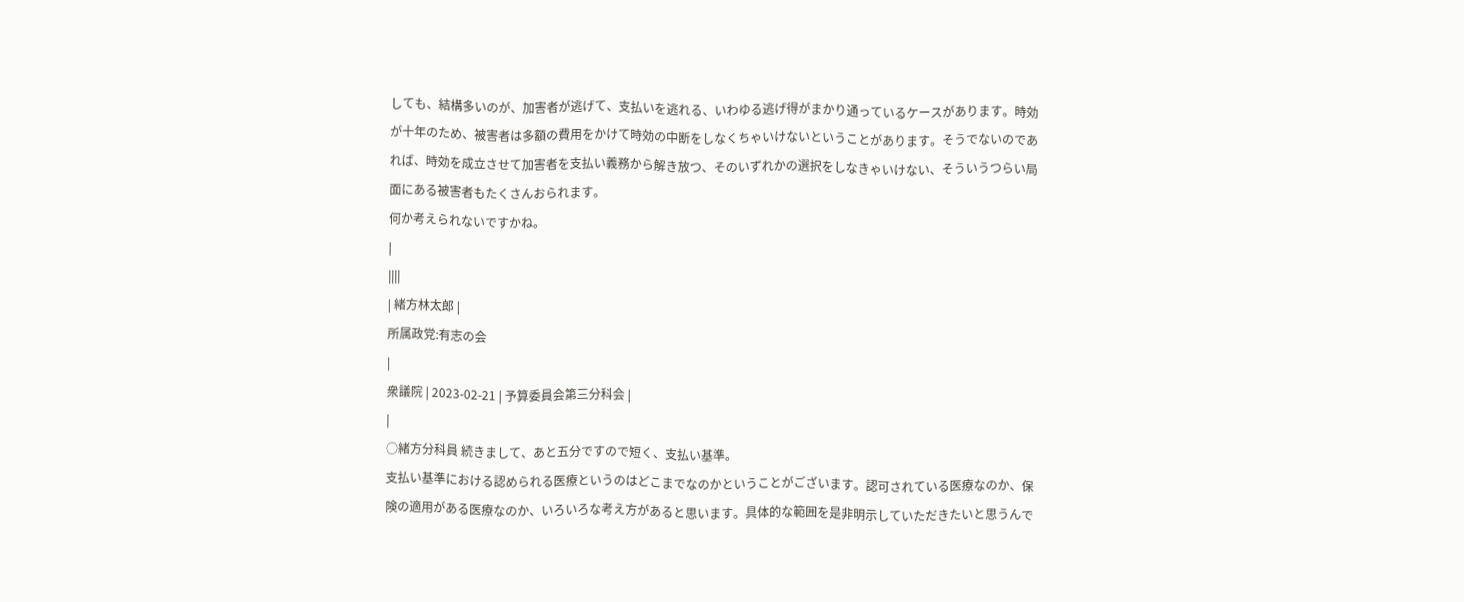しても、結構多いのが、加害者が逃げて、支払いを逃れる、いわゆる逃げ得がまかり通っているケースがあります。時効が十年のため、被害者は多額の費用をかけて時効の中断をしなくちゃいけないということがあります。そうでないのであれば、時効を成立させて加害者を支払い義務から解き放つ、そのいずれかの選択をしなきゃいけない、そういうつらい局面にある被害者もたくさんおられます。
何か考えられないですかね。
|
||||
| 緒方林太郎 |
所属政党:有志の会
|
衆議院 | 2023-02-21 | 予算委員会第三分科会 |
|
○緒方分科員 続きまして、あと五分ですので短く、支払い基準。
支払い基準における認められる医療というのはどこまでなのかということがございます。認可されている医療なのか、保険の適用がある医療なのか、いろいろな考え方があると思います。具体的な範囲を是非明示していただきたいと思うんで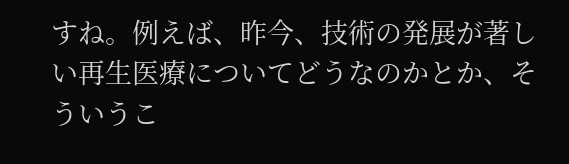すね。例えば、昨今、技術の発展が著しい再生医療についてどうなのかとか、そういうこ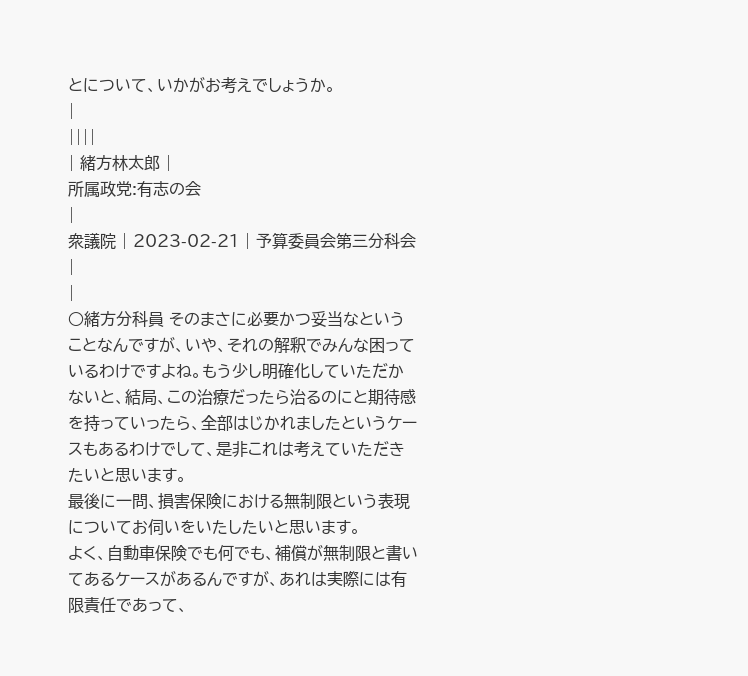とについて、いかがお考えでしょうか。
|
||||
| 緒方林太郎 |
所属政党:有志の会
|
衆議院 | 2023-02-21 | 予算委員会第三分科会 |
|
○緒方分科員 そのまさに必要かつ妥当なということなんですが、いや、それの解釈でみんな困っているわけですよね。もう少し明確化していただかないと、結局、この治療だったら治るのにと期待感を持っていったら、全部はじかれましたというケースもあるわけでして、是非これは考えていただきたいと思います。
最後に一問、損害保険における無制限という表現についてお伺いをいたしたいと思います。
よく、自動車保険でも何でも、補償が無制限と書いてあるケースがあるんですが、あれは実際には有限責任であって、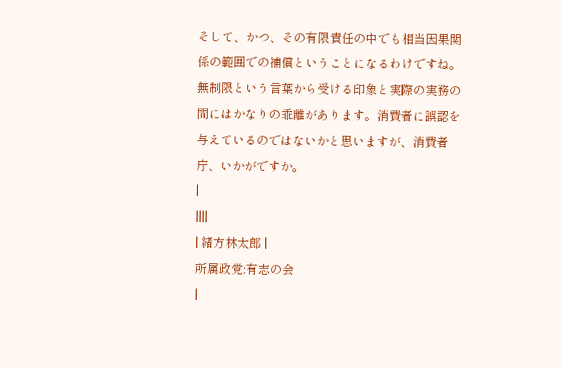そして、かつ、その有限責任の中でも相当因果関係の範囲での補償ということになるわけですね。無制限という言葉から受ける印象と実際の実務の間にはかなりの乖離があります。消費者に誤認を与えているのではないかと思いますが、消費者庁、いかがですか。
|
||||
| 緒方林太郎 |
所属政党:有志の会
|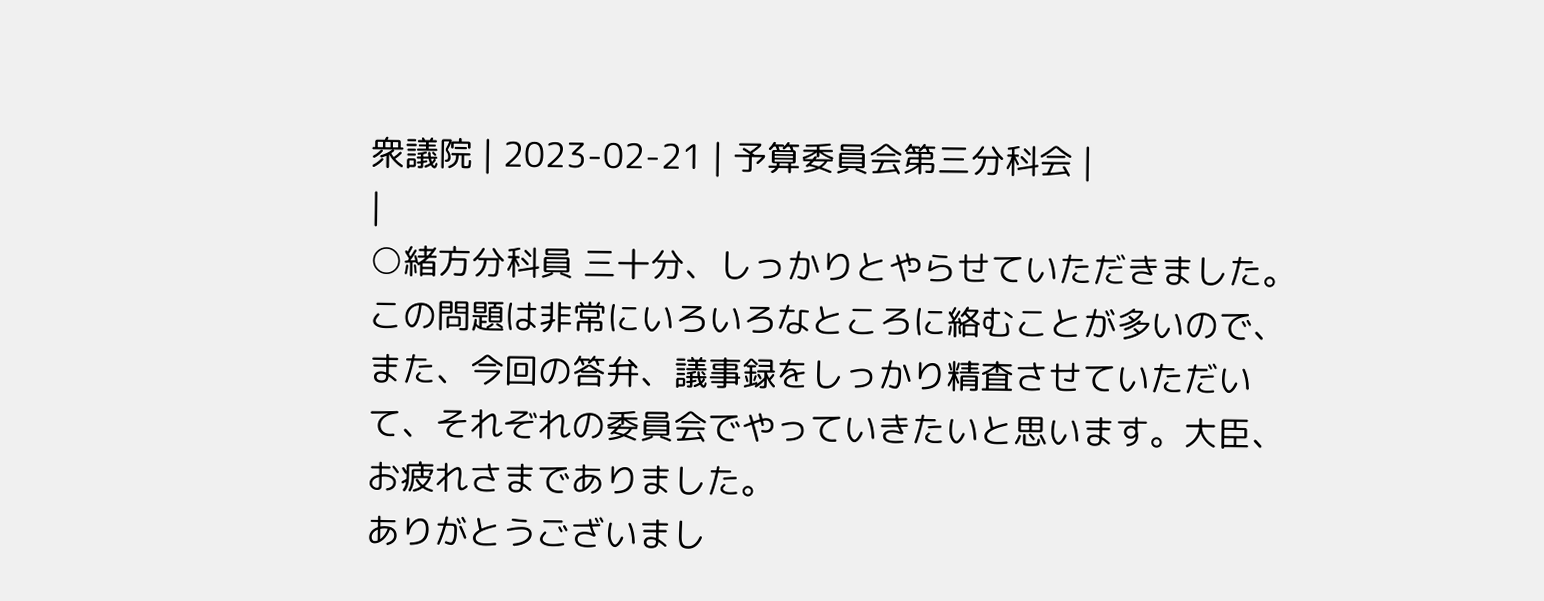衆議院 | 2023-02-21 | 予算委員会第三分科会 |
|
○緒方分科員 三十分、しっかりとやらせていただきました。この問題は非常にいろいろなところに絡むことが多いので、また、今回の答弁、議事録をしっかり精査させていただいて、それぞれの委員会でやっていきたいと思います。大臣、お疲れさまでありました。
ありがとうございまし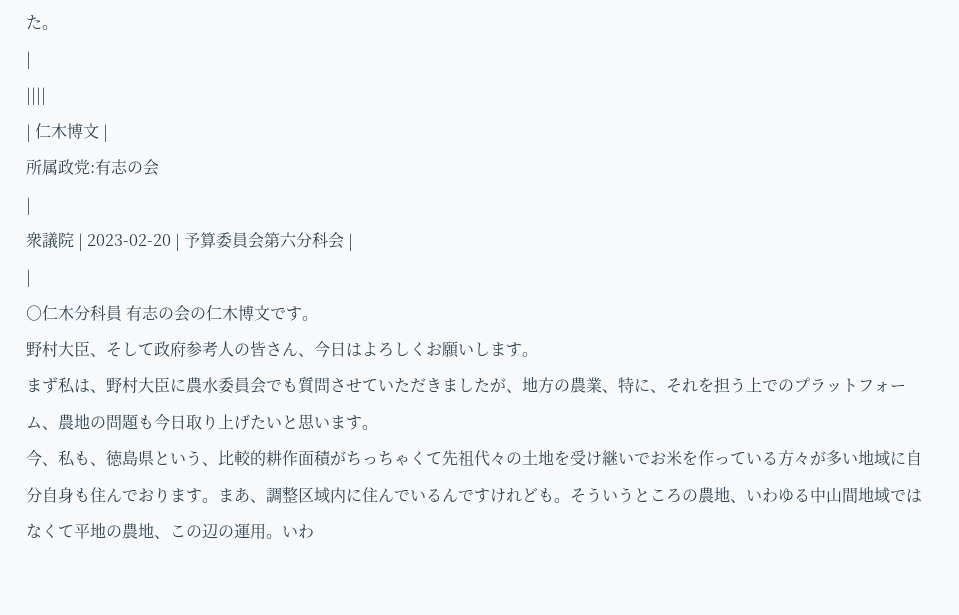た。
|
||||
| 仁木博文 |
所属政党:有志の会
|
衆議院 | 2023-02-20 | 予算委員会第六分科会 |
|
○仁木分科員 有志の会の仁木博文です。
野村大臣、そして政府参考人の皆さん、今日はよろしくお願いします。
まず私は、野村大臣に農水委員会でも質問させていただきましたが、地方の農業、特に、それを担う上でのプラットフォーム、農地の問題も今日取り上げたいと思います。
今、私も、徳島県という、比較的耕作面積がちっちゃくて先祖代々の土地を受け継いでお米を作っている方々が多い地域に自分自身も住んでおります。まあ、調整区域内に住んでいるんですけれども。そういうところの農地、いわゆる中山間地域ではなくて平地の農地、この辺の運用。いわ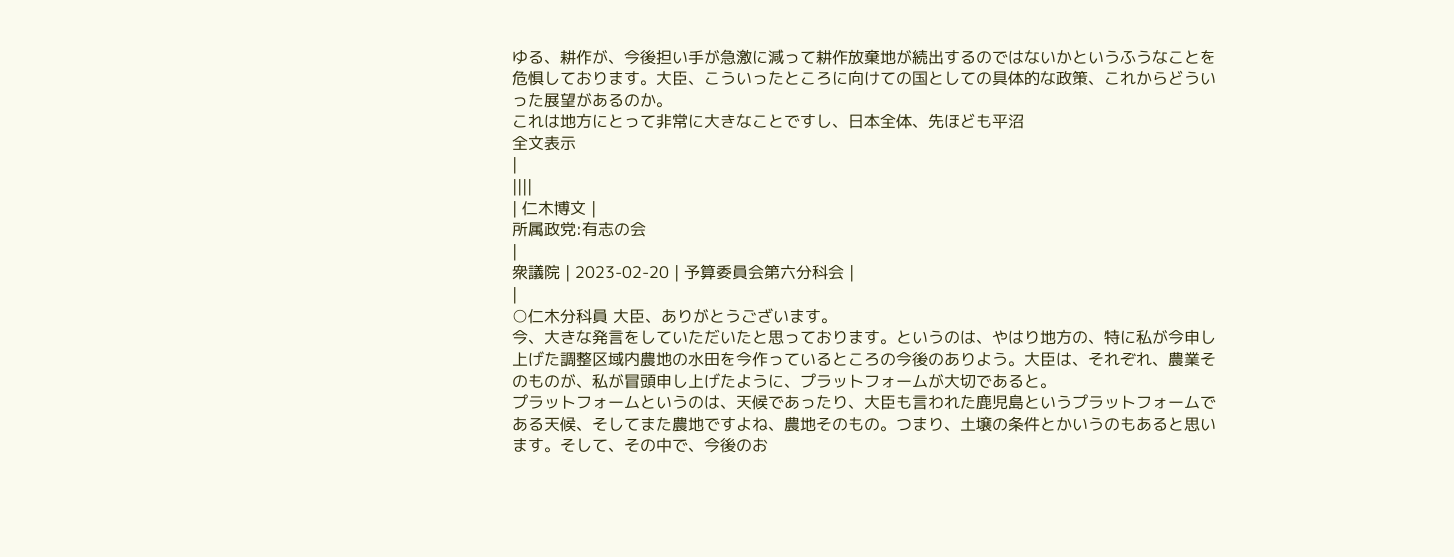ゆる、耕作が、今後担い手が急激に減って耕作放棄地が続出するのではないかというふうなことを危惧しております。大臣、こういったところに向けての国としての具体的な政策、これからどういった展望があるのか。
これは地方にとって非常に大きなことですし、日本全体、先ほども平沼
全文表示
|
||||
| 仁木博文 |
所属政党:有志の会
|
衆議院 | 2023-02-20 | 予算委員会第六分科会 |
|
○仁木分科員 大臣、ありがとうございます。
今、大きな発言をしていただいたと思っております。というのは、やはり地方の、特に私が今申し上げた調整区域内農地の水田を今作っているところの今後のありよう。大臣は、それぞれ、農業そのものが、私が冒頭申し上げたように、プラットフォームが大切であると。
プラットフォームというのは、天候であったり、大臣も言われた鹿児島というプラットフォームである天候、そしてまた農地ですよね、農地そのもの。つまり、土壌の条件とかいうのもあると思います。そして、その中で、今後のお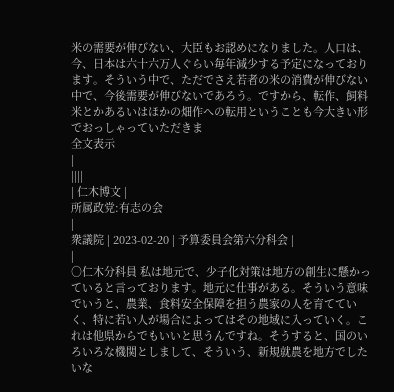米の需要が伸びない、大臣もお認めになりました。人口は、今、日本は六十六万人ぐらい毎年減少する予定になっております。そういう中で、ただでさえ若者の米の消費が伸びない中で、今後需要が伸びないであろう。ですから、転作、飼料米とかあるいはほかの畑作への転用ということも今大きい形でおっしゃっていただきま
全文表示
|
||||
| 仁木博文 |
所属政党:有志の会
|
衆議院 | 2023-02-20 | 予算委員会第六分科会 |
|
○仁木分科員 私は地元で、少子化対策は地方の創生に懸かっていると言っております。地元に仕事がある。そういう意味でいうと、農業、食料安全保障を担う農家の人を育てていく、特に若い人が場合によってはその地域に入っていく。これは他県からでもいいと思うんですね。そうすると、国のいろいろな機関としまして、そういう、新規就農を地方でしたいな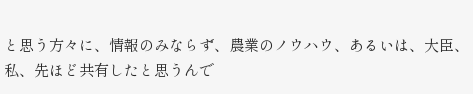と思う方々に、情報のみならず、農業のノウハウ、あるいは、大臣、私、先ほど共有したと思うんで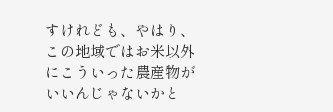すけれども、やはり、この地域ではお米以外にこういった農産物がいいんじゃないかと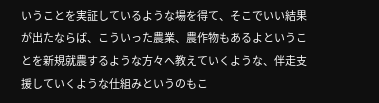いうことを実証しているような場を得て、そこでいい結果が出たならば、こういった農業、農作物もあるよということを新規就農するような方々へ教えていくような、伴走支援していくような仕組みというのもこ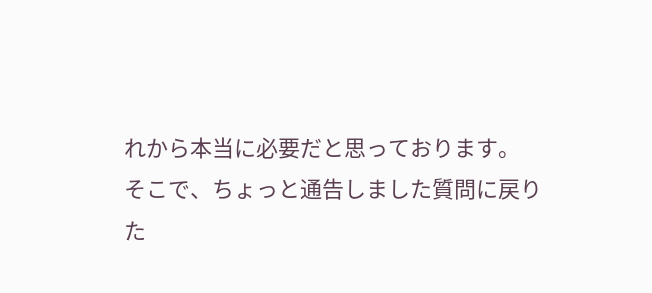れから本当に必要だと思っております。
そこで、ちょっと通告しました質問に戻りた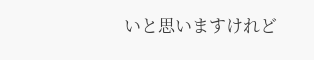いと思いますけれど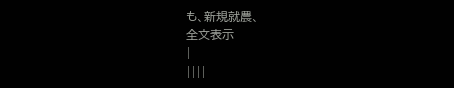も、新規就農、
全文表示
|
||||